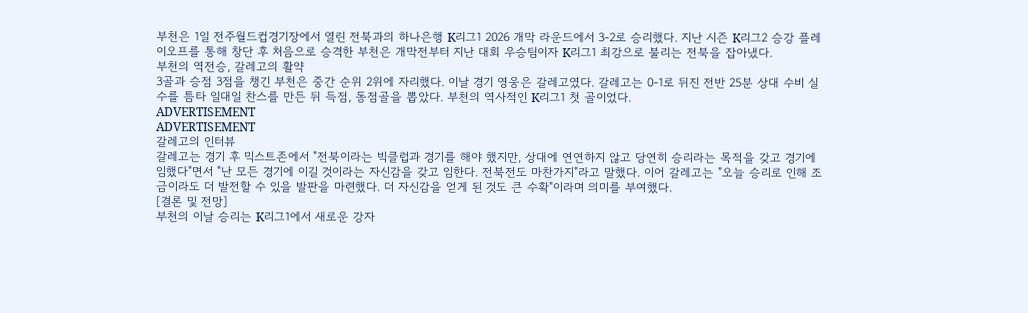부천은 1일 전주월드컵경기장에서 열린 전북과의 하나은행 K리그1 2026 개막 라운드에서 3-2로 승리했다. 지난 시즌 K리그2 승강 플레이오프를 통해 창단 후 처음으로 승격한 부천은 개막전부터 지난 대회 우승팀이자 K리그1 최강으로 불리는 전북을 잡아냈다.
부천의 역전승, 갈레고의 활약
3골과 승점 3점을 챙긴 부천은 중간 순위 2위에 자리했다. 이날 경기 영웅은 갈레고였다. 갈레고는 0-1로 뒤진 전반 25분 상대 수비 실수를 틈타 일대일 찬스를 만든 뒤 득점, 동점골을 뽑았다. 부천의 역사적인 K리그1 첫 골이었다.
ADVERTISEMENT
ADVERTISEMENT
갈레고의 인터뷰
갈레고는 경기 후 믹스트존에서 "전북이라는 빅클럽과 경기를 해야 했지만, 상대에 연연하지 않고 당연히 승리라는 목적을 갖고 경기에 임했다"면서 "난 모든 경기에 이길 것이라는 자신감을 갖고 임한다. 전북전도 마찬가지"라고 말했다. 이어 갈레고는 "오늘 승리로 인해 조금이라도 더 발전할 수 있을 발판을 마련했다. 더 자신감을 얻게 된 것도 큰 수확"이라며 의미를 부여했다.
[결론 및 전망]
부천의 이날 승리는 K리그1에서 새로운 강자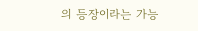의 등장이라는 가능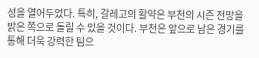성을 열어두었다. 특히, 갈레고의 활약은 부천의 시즌 전망을 밝은 쪽으로 돌릴 수 있을 것이다. 부천은 앞으로 남은 경기를 통해 더욱 강력한 팀으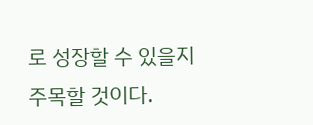로 성장할 수 있을지 주목할 것이다.